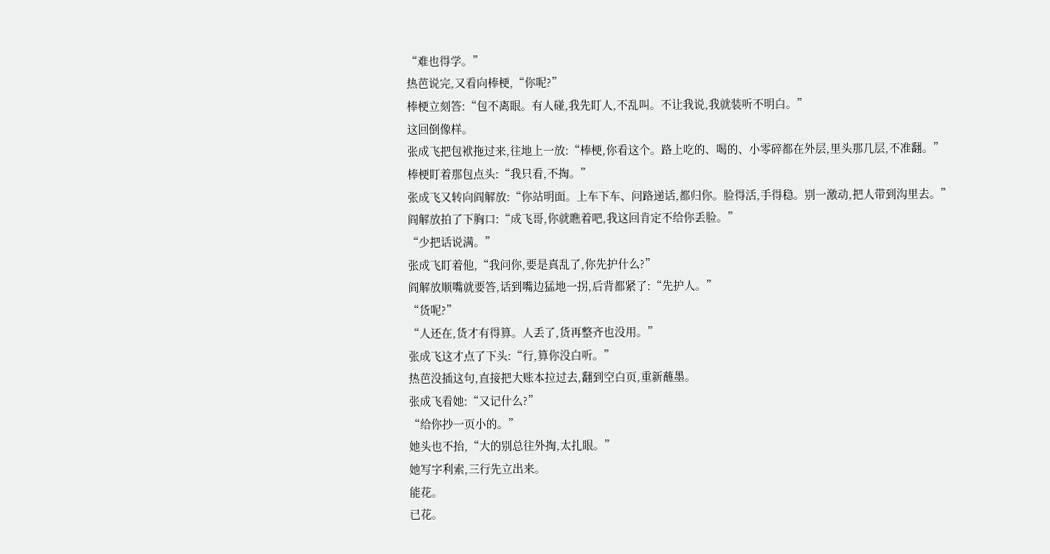“难也得学。”
热芭说完,又看向棒梗,“你呢?”
棒梗立刻答:“包不离眼。有人碰,我先盯人,不乱叫。不让我说,我就装听不明白。”
这回倒像样。
张成飞把包袱拖过来,往地上一放:“棒梗,你看这个。路上吃的、喝的、小零碎都在外层,里头那几层,不准翻。”
棒梗盯着那包点头:“我只看,不掏。”
张成飞又转向阎解放:“你站明面。上车下车、问路递话,都归你。脸得活,手得稳。别一激动,把人带到沟里去。”
阎解放拍了下胸口:“成飞哥,你就瞧着吧,我这回肯定不给你丢脸。”
“少把话说满。”
张成飞盯着他,“我问你,要是真乱了,你先护什么?”
阎解放顺嘴就要答,话到嘴边猛地一拐,后背都紧了:“先护人。”
“货呢?”
“人还在,货才有得算。人丢了,货再整齐也没用。”
张成飞这才点了下头:“行,算你没白听。”
热芭没插这句,直接把大账本拉过去,翻到空白页,重新蘸墨。
张成飞看她:“又记什么?”
“给你抄一页小的。”
她头也不抬,“大的别总往外掏,太扎眼。”
她写字利索,三行先立出来。
能花。
已花。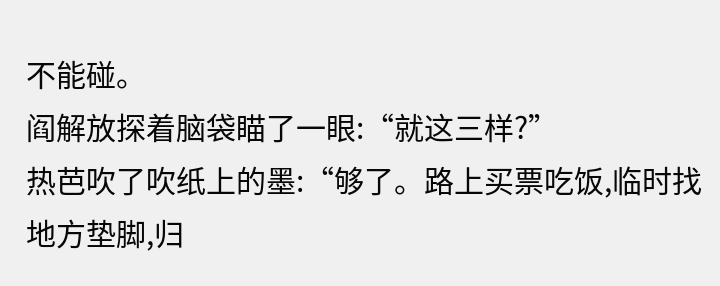不能碰。
阎解放探着脑袋瞄了一眼:“就这三样?”
热芭吹了吹纸上的墨:“够了。路上买票吃饭,临时找地方垫脚,归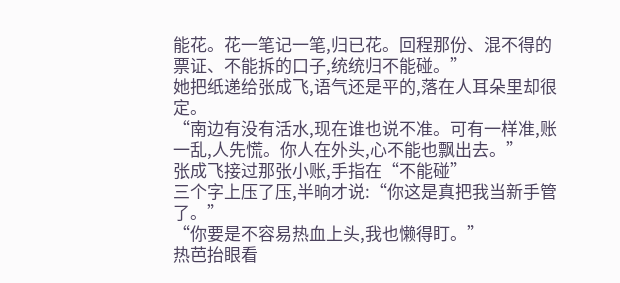能花。花一笔记一笔,归已花。回程那份、混不得的票证、不能拆的口子,统统归不能碰。”
她把纸递给张成飞,语气还是平的,落在人耳朵里却很定。
“南边有没有活水,现在谁也说不准。可有一样准,账一乱,人先慌。你人在外头,心不能也飘出去。”
张成飞接过那张小账,手指在“不能碰”
三个字上压了压,半晌才说:“你这是真把我当新手管了。”
“你要是不容易热血上头,我也懒得盯。”
热芭抬眼看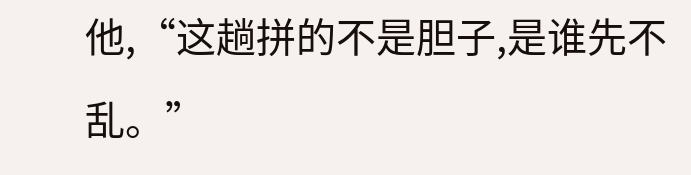他,“这趟拼的不是胆子,是谁先不乱。”